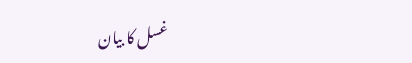غسل کا بیان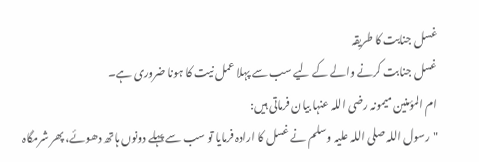غسل جنابت کا طریقہ
غسل جنابت کرنے والے کے لیے سب سے پہلا عمل نیت کا ہونا ضروری ہے۔
ام المؤمنین میمونہ رضی اللہ عنہا بیان فرماتی ہیں:
"رسول اللہ صلی اللہ علیہ وسلم نے غسل کا ارادہ فرمایا تو سب سے پہلے دونوں ہاتھ دھوئے، پھر شرمگاہ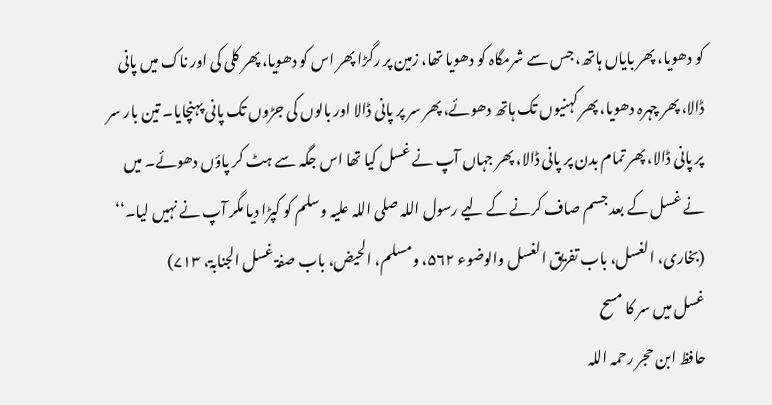کو دھویا، پھر بایاں ہاتھ، جس سے شرمگاہ کو دھویا تھا، زمین پر رگڑا پھر اس کو دھویا، پھر کلی کی اور ناک میں پانی ڈالا، پھر چہرہ دھویا، پھر کہنیوں تک ہاتھ دھوئے، پھر سر پر پانی ڈالا اور بالوں کی جڑوں تک پانی پہنچایا۔ تین بار سر پر پانی ڈالا، پھر تمام بدن پر پانی ڈالا، پھر جہاں آپ نے غسل کیا تھا اس جگہ سے ہٹ کر پاؤں دھوئے۔ میں نے غسل کے بعد جسم صاف کرنے کے لیے رسول اللہ صلی اللہ علیہ وسلم کو کپڑا دیا مگر آپ نے نہیں لیا۔‘‘
(بخاری، الغسل، باب تفریق الغسل والوضوء ۵۶۲، ومسلم، الحیض، باب صفۃ غسل الجنابۃ، ۷۱۳)
غسل میں سر کا مسح
حافظ ابن حجر رحمہ اللہ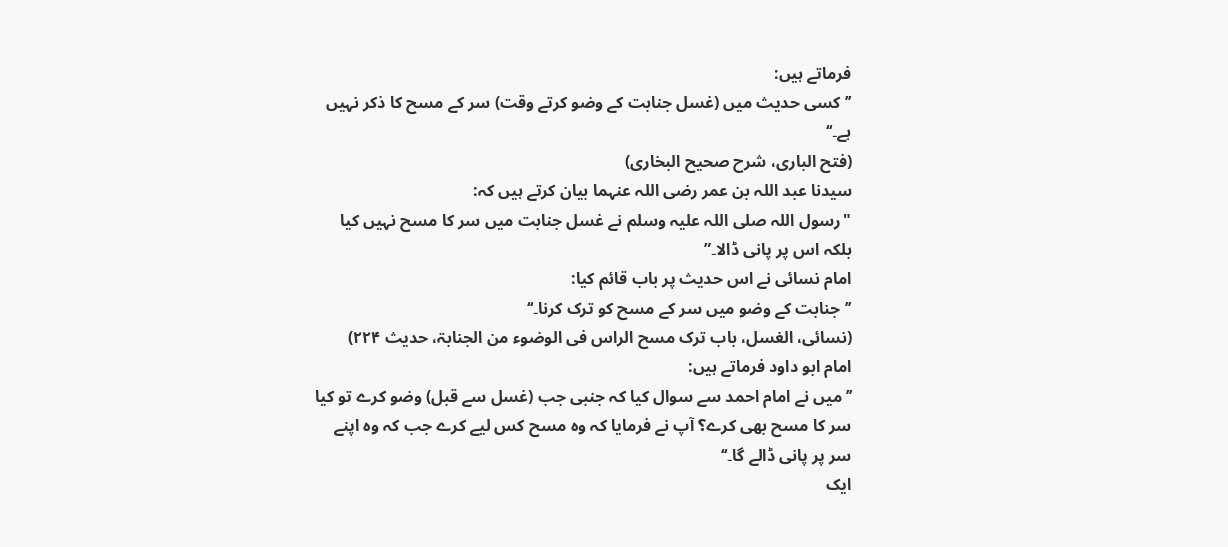فرماتے ہیں:
’’کسی حدیث میں (غسل جنابت کے وضو کرتے وقت) سر کے مسح کا ذکر نہیں ہے۔‘‘
(فتح الباری، شرح صحیح البخاری)
سیدنا عبد اللہ بن عمر رضی اللہ عنہما بیان کرتے ہیں کہ:
"رسول اللہ صلی اللہ علیہ وسلم نے غسل جنابت میں سر کا مسح نہیں کیا بلکہ اس پر پانی ڈالا۔”
امام نسائی نے اس حدیث پر باب قائم کیا:
’’جنابت کے وضو میں سر کے مسح کو ترک کرنا۔‘‘
(نسائی، الغسل، باب ترک مسح الراس فی الوضوء من الجنابۃ، حدیث ۲۲۴)
امام ابو داود فرماتے ہیں:
’’میں نے امام احمد سے سوال کیا کہ جنبی جب (غسل سے قبل) وضو کرے تو کیا سر کا مسح بھی کرے؟ آپ نے فرمایا کہ وہ مسح کس لیے کرے جب کہ وہ اپنے سر پر پانی ڈالے گا۔‘‘
ایک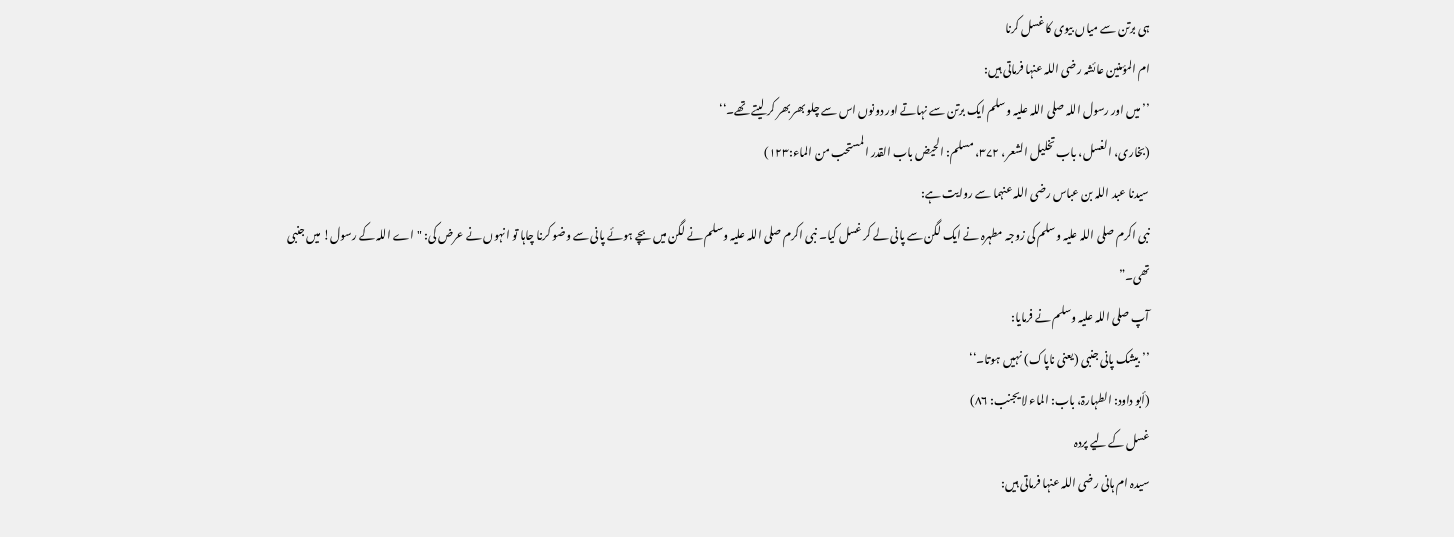ہی برتن سے میاں بیوی کا غسل کرنا
ام المؤمنین عائشہ رضی اللہ عنہا فرماتی ہیں:
’’میں اور رسول اللہ صلی اللہ علیہ وسلم ایک برتن سے نہاتے اور دونوں اس سے چلو بھر بھر کر لیتے تھے۔‘‘
(بخاری، الغسل، باب تخلیل الشعر، ۳۷۲، مسلم: الحیض باب القدر المستحب من الماء:۱۲۳)
سیدنا عبد اللہ بن عباس رضی اللہ عنہما سے روایت ہے:
نبی اکرم صلی اللہ علیہ وسلم کی زوجہ مطہرہ نے ایک لگن سے پانی لے کر غسل کیا۔ نبی اکرم صلی اللہ علیہ وسلم نے لگن میں بچے ہوئے پانی سے وضو کرنا چاہا تو انہوں نے عرض کی: "اے اللہ کے رسول! میں جنبی تھی۔”
آپ صلی اللہ علیہ وسلم نے فرمایا:
’’بیشک پانی جنبی (یعنی ناپاک) نہیں ہوتا۔‘‘
(أبو داود: الطہارۃ، باب: الماء لا یجنب: ۸۶)
غسل کے لیے پردہ
سیدہ ام ہانی رضی اللہ عنہا فرماتی ہیں: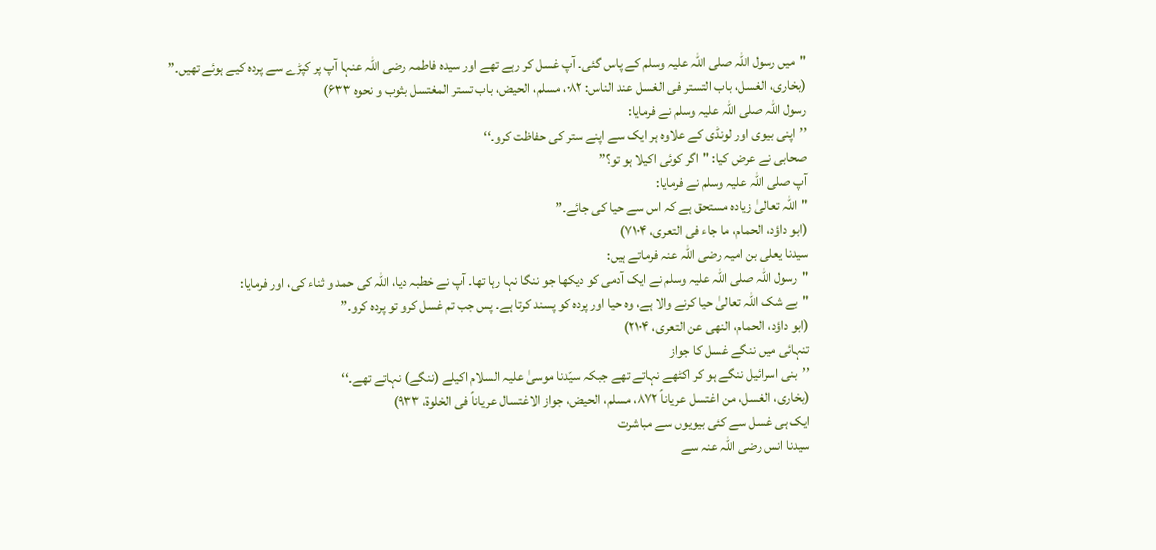"میں رسول اللہ صلی اللہ علیہ وسلم کے پاس گئی۔ آپ غسل کر رہے تھے اور سیدہ فاطمہ رضی اللہ عنہا آپ پر کپڑے سے پردہ کیے ہوئے تھیں۔”
(بخاری، الغسل، باب التستر فی الغسل عند الناس: ۰۸۲، مسلم، الحیض، باب تستر المغتسل بثوب و نحوہ ۶۳۳)
رسول اللہ صلی اللہ علیہ وسلم نے فرمایا:
’’اپنی بیوی اور لونڈی کے علاوہ ہر ایک سے اپنے ستر کی حفاظت کرو۔‘‘
صحابی نے عرض کیا: "اگر کوئی اکیلا ہو تو؟”
آپ صلی اللہ علیہ وسلم نے فرمایا:
"اللہ تعالیٰ زیادہ مستحق ہے کہ اس سے حیا کی جائے۔”
(ابو داؤد، الحمام، ما جاء فی التعری، ۷۱۰۴)
سیدنا یعلی بن امیہ رضی اللہ عنہ فرماتے ہیں:
"رسول اللہ صلی اللہ علیہ وسلم نے ایک آدمی کو دیکھا جو ننگا نہا رہا تھا۔ آپ نے خطبہ دیا، اللہ کی حمد و ثناء کی، اور فرمایا:
"بے شک اللہ تعالیٰ حیا کرنے والا ہے، وہ حیا اور پردہ کو پسند کرتا ہے۔ پس جب تم غسل کرو تو پردہ کرو۔”
(ابو داؤد، الحمام، النھی عن التعری، ۲۱۰۴)
تنہائی میں ننگے غسل کا جواز
’’بنی اسرائیل ننگے ہو کر اکٹھے نہاتے تھے جبکہ سیّدنا موسیٰ علیہ السلام اکیلے (ننگے) نہاتے تھے۔‘‘
(بخاری، الغسل، من اغتسل عریاناً ۸۷۲، مسلم، الحیض، جواز الاغتسال عریاناً فی الخلوۃ، ۹۳۳)
ایک ہی غسل سے کئی بیویوں سے مباشرت
سیدنا انس رضی اللہ عنہ سے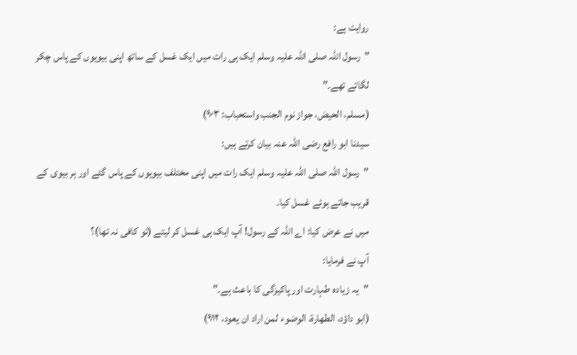روایت ہے:
"رسول اللہ صلی اللہ علیہ وسلم ایک ہی رات میں ایک غسل کے ساتھ اپنی بیویوں کے پاس چکر لگاتے تھے۔”
(مسلم، الحیض، جواز نوم الجنب واستحباب: ۹۰۳)
سیدنا ابو رافع رضی اللہ عنہ بیان کرتے ہیں:
"رسول اللہ صلی اللہ علیہ وسلم ایک رات میں اپنی مختلف بیویوں کے پاس گئے اور ہر بیوی کے قریب جاتے ہوئے غسل کیا۔
میں نے عرض کیا: اے اللہ کے رسول! آپ ایک ہی غسل کر لیتے (تو کافی نہ تھا)؟
آپ نے فرمایا:
"یہ زیادہ طہارت اور پاکیزگی کا باعث ہے۔”
(ابو داؤد، الطھارۃ، الوضوء لمن اراد ان یعود، ۹۱۲)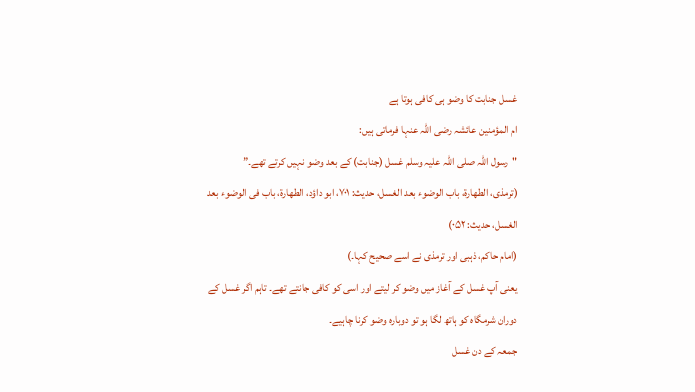غسل جنابت کا وضو ہی کافی ہوتا ہے
ام المؤمنین عائشہ رضی اللہ عنہا فرماتی ہیں:
"رسول اللہ صلی اللہ علیہ وسلم غسل (جنابت) کے بعد وضو نہیں کرتے تھے۔”
(ترمذی، الطھارۃ، باب الوضوء بعد الغسل، حدیث: ۷۰۱، ابو داؤد، الطھارۃ، باب فی الوضوء بعد الغسل، حدیث: ۰۵۲)
(امام حاکم، ذہبی اور ترمذی نے اسے صحیح کہا۔)
یعنی آپ غسل کے آغاز میں وضو کر لیتے اور اسی کو کافی جانتے تھے۔ تاہم اگر غسل کے دوران شرمگاہ کو ہاتھ لگا ہو تو دوبارہ وضو کرنا چاہیے۔
جمعہ کے دن غسل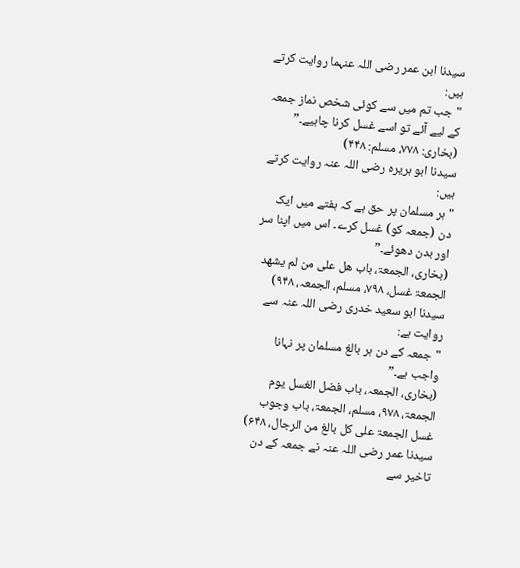سیدنا ابن عمر رضی اللہ عنہما روایت کرتے ہیں:
"جب تم میں سے کوئی شخص نماز جمعہ کے لیے آئے تو اسے غسل کرنا چاہیے۔”
(بخاری: ۷۷۸، مسلم: ۴۴۸)
سیدنا ابو ہریرہ رضی اللہ عنہ روایت کرتے ہیں:
"ہر مسلمان پر حق ہے کہ ہفتے میں ایک دن (جمعہ کو) غسل کرے۔ اس میں اپنا سر اور بدن دھوئے۔”
(بخاری، الجمعۃ، باب ھل علی من لم یشھد الجمعۃ غسل، ۷۹۸، مسلم، الجمعہ، ۹۴۸)
سیدنا ابو سعید خدری رضی اللہ عنہ سے روایت ہے:
"جمعہ کے دن ہر بالغ مسلمان پر نہانا واجب ہے۔”
(بخاری، الجمعہ، باب فضل الغسل یوم الجمعۃ، ۹۷۸، مسلم، الجمعۃ، باب وجوب غسل الجمعۃ علی کل بالغ من الرجال، ۶۴۸)
سیدنا عمر رضی اللہ عنہ نے جمعہ کے دن تاخیر سے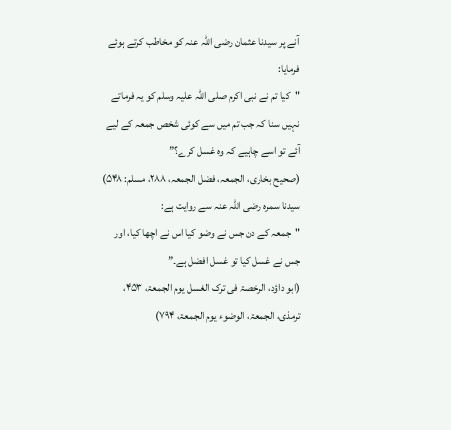آنے پر سیدنا عثمان رضی اللہ عنہ کو مخاطب کرتے ہوئے فرمایا:
"کیا تم نے نبی اکرم صلی اللہ علیہ وسلم کو یہ فرماتے نہیں سنا کہ جب تم میں سے کوئی شخص جمعہ کے لیے آئے تو اسے چاہیے کہ وہ غسل کرے؟”
(صحیح بخاری، الجمعہ، فضل الجمعہ، ۲۸۸، مسلم: ۵۴۸)
سیدنا سمرہ رضی اللہ عنہ سے روایت ہے:
"جمعہ کے دن جس نے وضو کیا اس نے اچھا کیا، اور جس نے غسل کیا تو غسل افضل ہے۔”
(ابو داؤد، الرخصۃ فی ترک الغسل یوم الجمعۃ، ۴۵۳، ترمذی، الجمعۃ، الوضوء یوم الجمعۃ، ۷۹۴)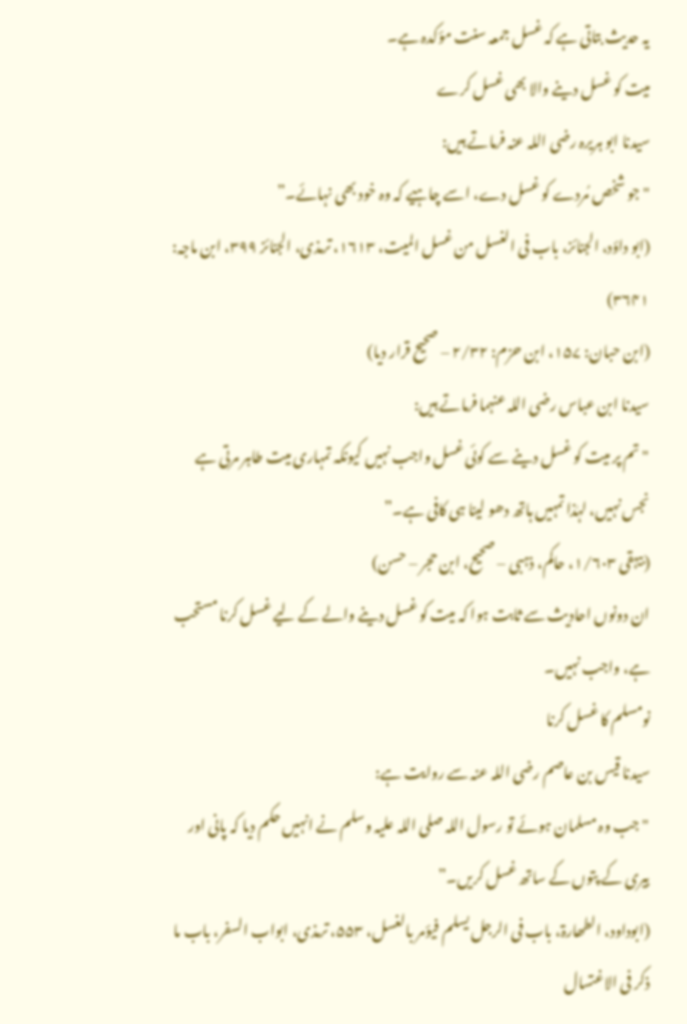یہ حدیث بتاتی ہے کہ غسل جمعہ سنت مؤکدہ ہے۔
میت کو غسل دینے والا بھی غسل کرے
سیدنا ابو ہریرہ رضی اللہ عنہ فرماتے ہیں:
"جو شخص مُردے کو غسل دے، اسے چاہیے کہ وہ خود بھی نہائے۔”
(ابو داؤد، الجنائز، باب فی الغسل من غسل المیت، ۱۶۱۳، ترمذی، الجنائز ۳۹۹، ابن ماجہ: ۳۶۴۱)
(ابن حبان: ۱۵۷، ابن حزم: ۲/۳۲ – صحیح قرار دیا)
سیدنا ابن عباس رضی اللہ عنہما فرماتے ہیں:
"تم پر میت کو غسل دینے سے کوئی غسل واجب نہیں کیونکہ تمہاری میت طاہر مرتی ہے نجس نہیں، لہٰذا تمہیں ہاتھ دھو لینا ہی کافی ہے۔”
(بیہقی ۱/۶۰۳، حاکم، ذہبی – صحیح، ابن حجر – حسن)
ان دونوں احادیث سے ثابت ہوا کہ میت کو غسل دینے والے کے لیے غسل کرنا مستحب ہے، واجب نہیں۔
نومسلم کا غسل کرنا
سیدنا قیس بن عاصم رضی اللہ عنہ سے روایت ہے:
"جب وہ مسلمان ہوئے تو رسول اللہ صلی اللہ علیہ وسلم نے انہیں حکم دیا کہ پانی اور بیری کے پتوں کے ساتھ غسل کریں۔”
(ابوداود، الطھارۃ، باب فی الرجل یسلم فیؤمر بالغسل، ۵۵۳، ترمذی، ابواب السفر، باب ما ذکر فی الاغتسال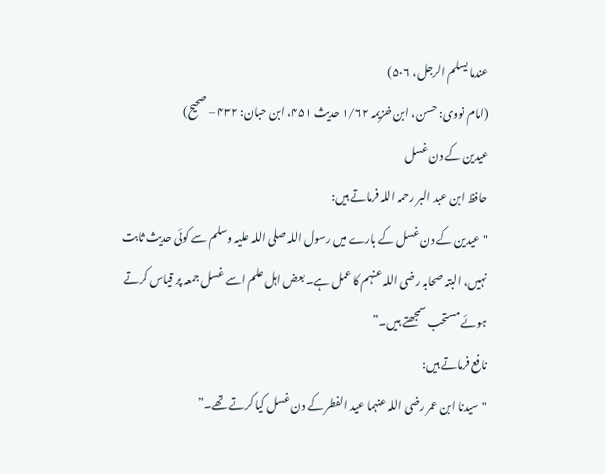عندما یسلم الرجل، ۵۰۶)
(امام نووی: حسن، ابن خزیمہ ۱/۶۲ حدیث ۴۵۱، ابن حبان: ۴۳۲ – صحیح)
عیدین کے دن غسل
حافظ ابن عبد البر رحمہ اللہ فرماتے ہیں:
"عیدین کے دن غسل کے بارے میں رسول اللہ صلی اللہ علیہ وسلم سے کوئی حدیث ثابت نہیں، البتہ صحابہ رضی اللہ عنہم کا عمل ہے۔ بعض اہل علم اسے غسل جمعہ پر قیاس کرتے ہوئے مستحب سمجھتے ہیں۔”
نافع فرماتے ہیں:
"سیدنا ابن عمر رضی اللہ عنہما عید الفطر کے دن غسل کیا کرتے تھے۔”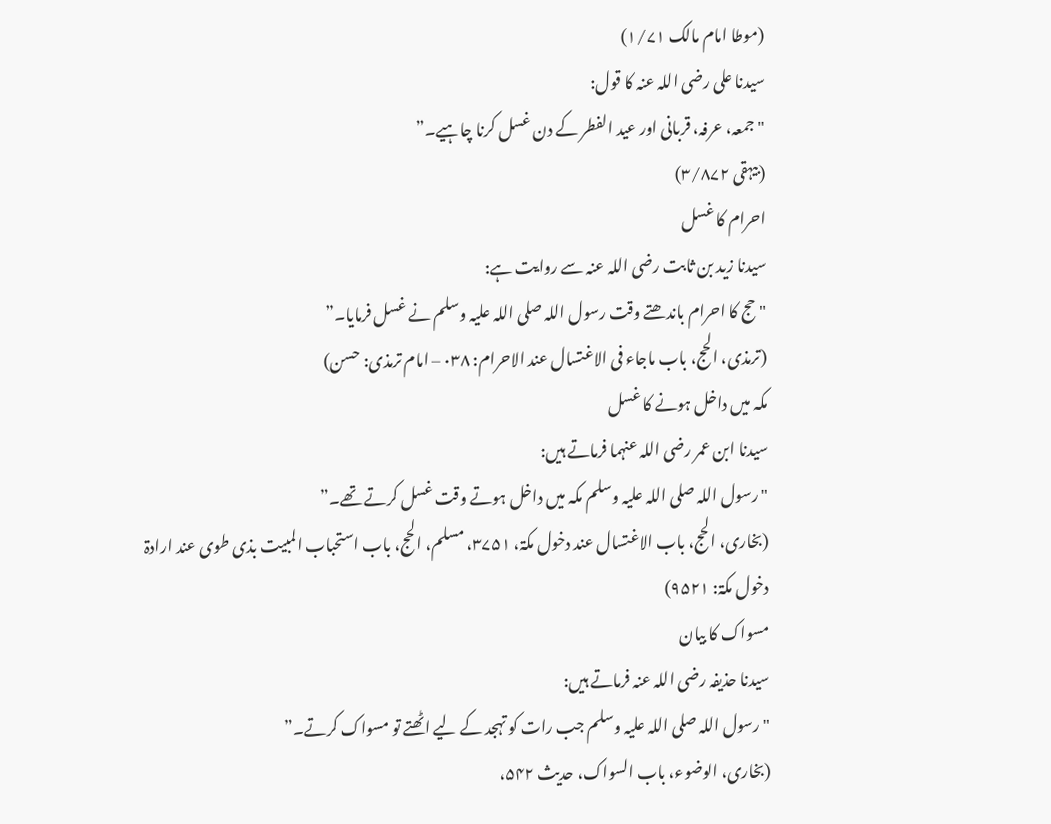(موطا امام مالک ۱/۷۱)
سیدنا علی رضی اللہ عنہ کا قول:
"جمعہ، عرفہ، قربانی اور عید الفطر کے دن غسل کرنا چاہیے۔”
(بیہقی ۳/۸۷۲)
احرام کا غسل
سیدنا زید بن ثابت رضی اللہ عنہ سے روایت ہے:
"حج کا احرام باندھتے وقت رسول اللہ صلی اللہ علیہ وسلم نے غسل فرمایا۔”
(ترمذی، الحج، باب ماجاء فی الاغتسال عند الاحرام: ۰۳۸ – امام ترمذی: حسن)
مکہ میں داخل ہونے کا غسل
سیدنا ابن عمر رضی اللہ عنہما فرماتے ہیں:
"رسول اللہ صلی اللہ علیہ وسلم مکہ میں داخل ہوتے وقت غسل کرتے تھے۔”
(بخاری، الحج، باب الاغتسال عند دخول مکۃ، ۳۷۵۱، مسلم، الحج، باب استحباب المبیت بذی طوی عند ارادۃ دخول مکۃ: ۹۵۲۱)
مسواک کا بیان
سیدنا حذیفہ رضی اللہ عنہ فرماتے ہیں:
"رسول اللہ صلی اللہ علیہ وسلم جب رات کو تہجد کے لیے اٹھتے تو مسواک کرتے۔”
(بخاری، الوضوء، باب السواک، حدیث ۵۴۲،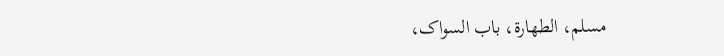مسلم، الطھارۃ، باب السواک،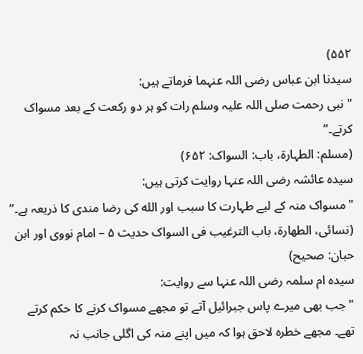۵۵۲)
سیدنا ابن عباس رضی اللہ عنہما فرماتے ہیں:
"نبی رحمت صلی اللہ علیہ وسلم رات کو ہر دو رکعت کے بعد مسواک کرتے۔”
(مسلم: الطہارۃ، باب: السواک: ۶۵۲)
سیدہ عائشہ رضی اللہ عنہا روایت کرتی ہیں:
"مسواک منہ کے لیے طہارت کا سبب اور الله کی رضا مندی کا ذریعہ ہے۔”
(نسائی، الطھارۃ، باب الترغیب فی السواک حدیث ۵ – امام نووی اور ابن حبان: صحیح)
سیدہ ام سلمہ رضی اللہ عنہا سے روایت:
"جب بھی میرے پاس جبرائیل آتے تو مجھے مسواک کرنے کا حکم کرتے تھے۔ مجھے خطرہ لاحق ہوا کہ میں اپنے منہ کی اگلی جانب نہ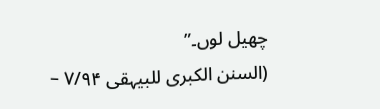چھیل لوں۔”
(السنن الکبری للبیہقی ۷/۹۴ –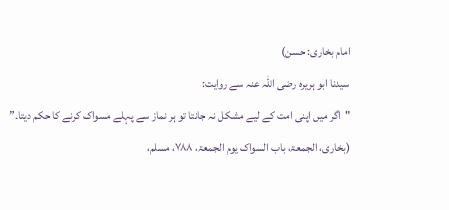امام بخاری: حسن)
سیدنا ابو ہریرہ رضی اللہ عنہ سے روایت:
"اگر میں اپنی امت کے لیے مشکل نہ جانتا تو ہر نماز سے پہلے مسواک کرنے کا حکم دیتا۔”
(بخاری، الجمعۃ، باب السواک یوم الجمعۃ، ۷۸۸، مسلم،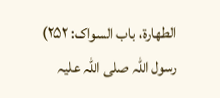الطھارۃ، باب السواک: ۲۵۲)
رسول اللہ صلی اللہ علیہ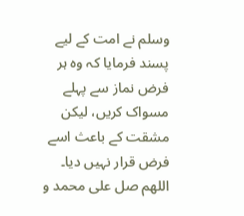وسلم نے امت کے لیے پسند فرمایا کہ وہ ہر فرض نماز سے پہلے مسواک کریں، لیکن مشقت کے باعث اسے فرض قرار نہیں دیا۔
اللھم صل علی محمد و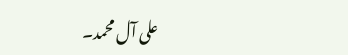علی آل محمد۔